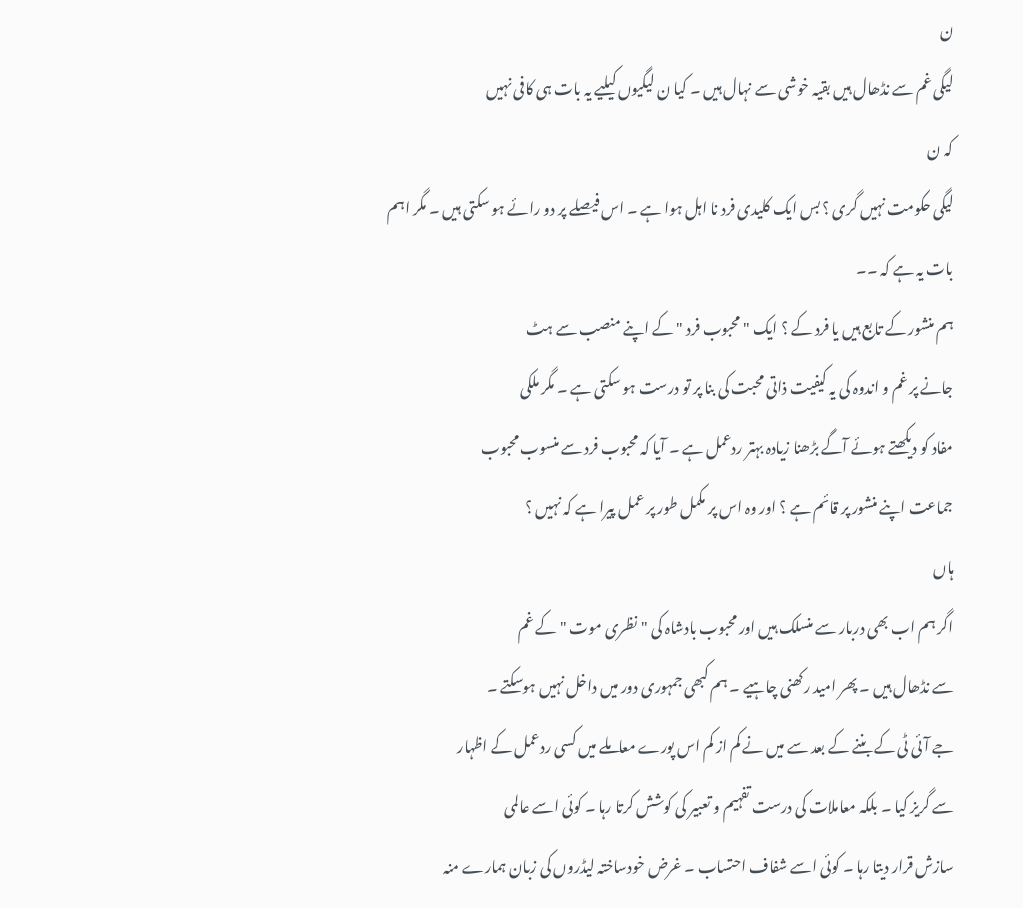ن
لیگی غم سے نڈھال ہیں بقیہ خوشی سے نہال ہیں ۔ کیا ن لیگیوں کیلیے یہ بات ہی کافی نہیں
کہ ن
لیگی حکومت نہیں گری ؟ بس ایک کلیدی فرد نا اہل ہوا ہے ۔ اس فیصلے پر دو رائے ہو سکتی ہیں ۔ مگر اہم بات یہ ہے کہ ۔۔
ہم منشور کے تابع ہیں یا فرد کے ؟ ایک " محبوب فرد " کے اپنے منصب سے ہٹ
جانے پر غم و اندوہ کی یہ کیفیت ذاتی محبت کی بنا پر تو درست ہو سکتی ہے ۔ مگر ملکی
مفاد کو دیکھتے ہوئے آگے بڑھنا زیادہ بہتر ردعمل ہے ۔ آیا کہ محبوب فرد سے منسوب محبوب
جماعت اپنے منشور پر قائم ہے ؟ اور وہ اس پر مکمل طور پر عمل پیرا ہے کہ نہیں ؟
ہاں
اگر ہم اب بھی دربار سے منسلک ہیں اور محبوب بادشاہ کی "نظری موت " کے غم
سے نڈھال ہیں ۔ پھر امید رکھنی چاہیے ۔ ہم کبھی جمہوری دور میں داخل نہیں ہوسکتے ۔
جے آئی ٹی کے بننے کے بعد سے میں نے کم از کم اس پورے معاملے میں کسی ردعمل کے اظہار
سے گریز کیا ۔ بلکہ معاملات کی درست تفہیم و تعبیر کی کوشش کرتا رہا ۔ کوئی اسے عالمی
سازش قرار دیتا رہا ۔ کوئی اسے شفاف احتساب ۔ غرض خودساختہ لیڈروں کی زبان ہمارے منہ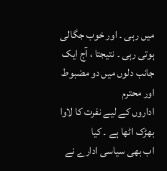میں رہی ۔ اور خوب جگالی ہوتی رہی ۔ نتیجتا ، آج ایک جانب دلوں میں دو مضبوط اور محترم
اداروں کے لیے نفرت کا لاوا بھڑک اٹھا ہے ۔ کیا
اب بھی سیاسی ادارے نے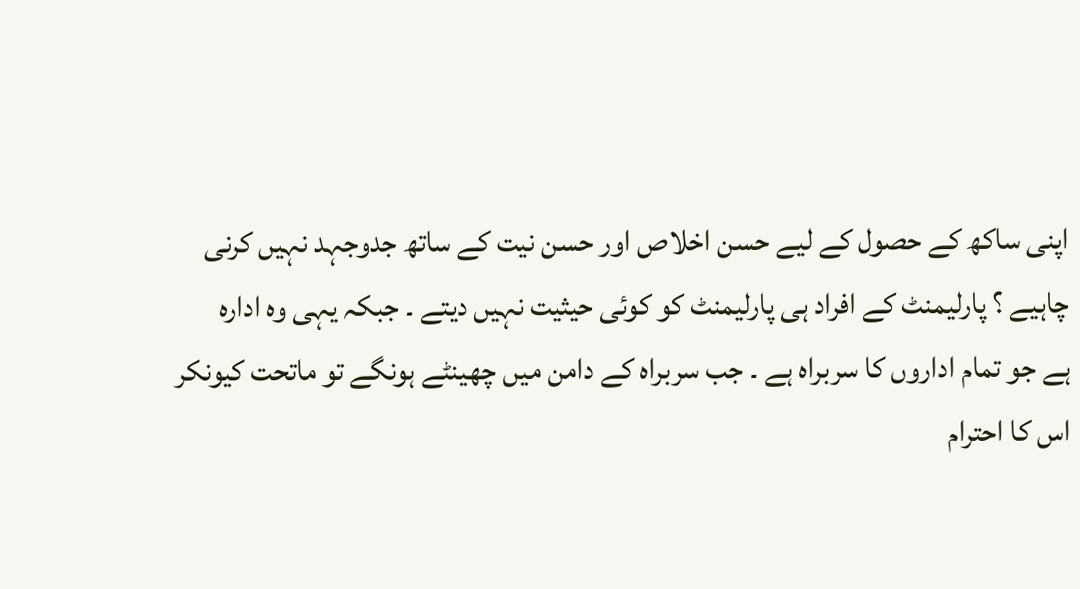اپنی ساکھ کے حصول کے لیے حسن اخلاص اور حسن نیت کے ساتھ جدوجہد نہیں کرنی
چاہیے ؟ پارلیمنٹ کے افراد ہی پارلیمنٹ کو کوئی حیثیت نہیں دیتے ۔ جبکہ یہی وہ ادارہ
ہے جو تمام اداروں کا سربراہ ہے ۔ جب سربراہ کے دامن میں چھینٹے ہونگے تو ماتحت کیونکر
اس کا احترام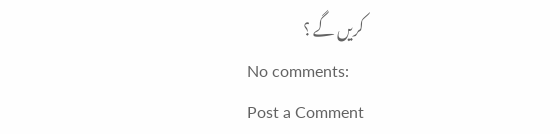کریں گے ؟
No comments:
Post a Comment